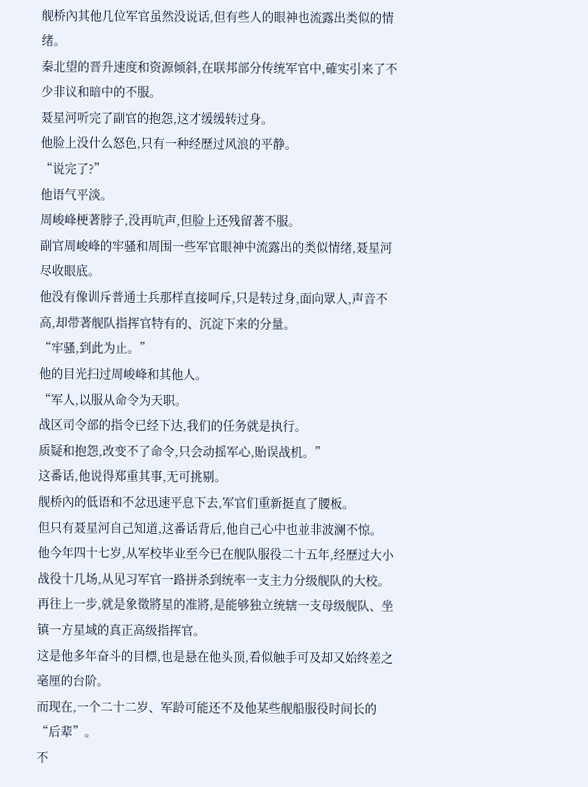舰桥內其他几位军官虽然没说话,但有些人的眼神也流露出类似的情绪。
秦北望的晋升速度和资源倾斜,在联邦部分传统军官中,確实引来了不少非议和暗中的不服。
聂星河听完了副官的抱怨,这才缓缓转过身。
他脸上没什么怒色,只有一种经歷过风浪的平静。
“说完了?”
他语气平淡。
周峻峰梗著脖子,没再吭声,但脸上还残留著不服。
副官周峻峰的牢骚和周围一些军官眼神中流露出的类似情绪,聂星河尽收眼底。
他没有像训斥普通士兵那样直接呵斥,只是转过身,面向眾人,声音不高,却带著舰队指挥官特有的、沉淀下来的分量。
“牢骚,到此为止。”
他的目光扫过周峻峰和其他人。
“军人,以服从命令为天职。
战区司令部的指令已经下达,我们的任务就是执行。
质疑和抱怨,改变不了命令,只会动摇军心,貽误战机。”
这番话,他说得郑重其事,无可挑剔。
舰桥內的低语和不忿迅速平息下去,军官们重新挺直了腰板。
但只有聂星河自己知道,这番话背后,他自己心中也並非波澜不惊。
他今年四十七岁,从军校毕业至今已在舰队服役二十五年,经歷过大小战役十几场,从见习军官一路拼杀到统率一支主力分级舰队的大校。
再往上一步,就是象徵將星的准將,是能够独立统辖一支母级舰队、坐镇一方星域的真正高级指挥官。
这是他多年奋斗的目標,也是悬在他头顶,看似触手可及却又始终差之毫厘的台阶。
而现在,一个二十二岁、军龄可能还不及他某些舰船服役时间长的“后辈”。
不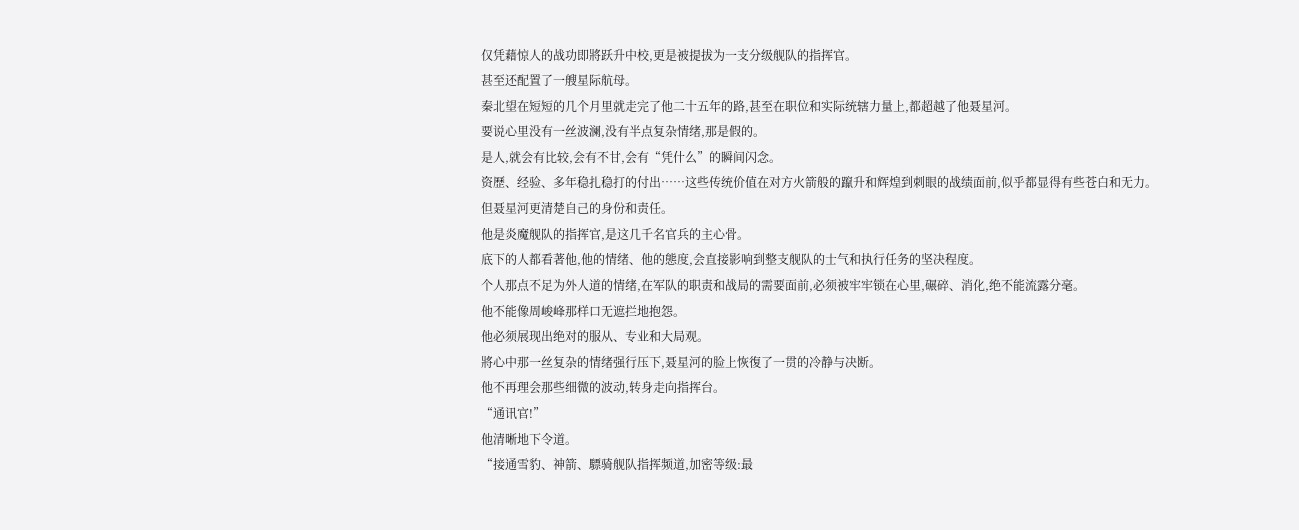仅凭藉惊人的战功即將跃升中校,更是被提拔为一支分级舰队的指挥官。
甚至还配置了一艘星际航母。
秦北望在短短的几个月里就走完了他二十五年的路,甚至在职位和实际统辖力量上,都超越了他聂星河。
要说心里没有一丝波澜,没有半点复杂情绪,那是假的。
是人,就会有比较,会有不甘,会有“凭什么”的瞬间闪念。
资歷、经验、多年稳扎稳打的付出……这些传统价值在对方火箭般的躥升和辉煌到刺眼的战绩面前,似乎都显得有些苍白和无力。
但聂星河更清楚自己的身份和责任。
他是炎魔舰队的指挥官,是这几千名官兵的主心骨。
底下的人都看著他,他的情绪、他的態度,会直接影响到整支舰队的士气和执行任务的坚决程度。
个人那点不足为外人道的情绪,在军队的职责和战局的需要面前,必须被牢牢锁在心里,碾碎、消化,绝不能流露分毫。
他不能像周峻峰那样口无遮拦地抱怨。
他必须展现出绝对的服从、专业和大局观。
將心中那一丝复杂的情绪强行压下,聂星河的脸上恢復了一贯的冷静与决断。
他不再理会那些细微的波动,转身走向指挥台。
“通讯官!”
他清晰地下令道。
“接通雪豹、神箭、驃骑舰队指挥频道,加密等级:最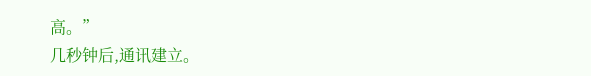高。”
几秒钟后,通讯建立。